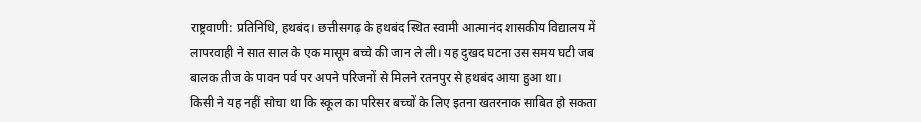राष्ट्रवाणी: प्रतिनिधि, हथबंद। छत्तीसगढ़ के हथबंद स्थित स्वामी आत्मानंद शासकीय विद्यालय में लापरवाही ने सात साल के एक मासूम बच्चे की जान ले ली। यह दुखद घटना उस समय घटी जब बालक तीज के पावन पर्व पर अपने परिजनों से मिलने रतनपुर से हथबंद आया हुआ था।
किसी ने यह नहीं सोचा था कि स्कूल का परिसर बच्चों के लिए इतना खतरनाक साबित हो सकता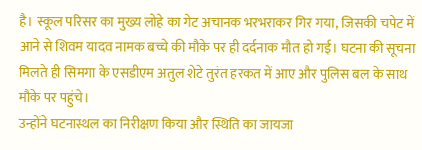है। स्कूल परिसर का मुख्य लोहे का गेट अचानक भरभराकर गिर गया, जिसकी चपेट में आने से शिवम यादव नामक बच्चे की मौके पर ही दर्दनाक मौत हो गई। घटना की सूचना मिलते ही सिमगा के एसडीएम अतुल शेटे तुरंत हरकत में आए और पुलिस बल के साथ मौके पर पहुंचे।
उन्होंने घटनास्थल का निरीक्षण किया और स्थिति का जायजा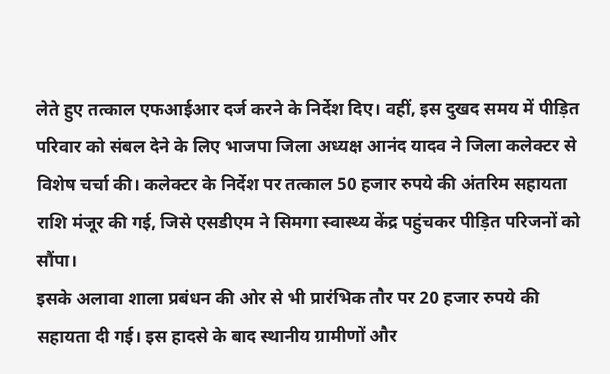लेते हुए तत्काल एफआईआर दर्ज करने के निर्देश दिए। वहीं, इस दुखद समय में पीड़ित परिवार को संबल देने के लिए भाजपा जिला अध्यक्ष आनंद यादव ने जिला कलेक्टर से विशेष चर्चा की। कलेक्टर के निर्देश पर तत्काल 50 हजार रुपये की अंतरिम सहायता राशि मंजूर की गई, जिसे एसडीएम ने सिमगा स्वास्थ्य केंद्र पहुंचकर पीड़ित परिजनों को सौंपा।
इसके अलावा शाला प्रबंधन की ओर से भी प्रारंभिक तौर पर 20 हजार रुपये की सहायता दी गई। इस हादसे के बाद स्थानीय ग्रामीणों और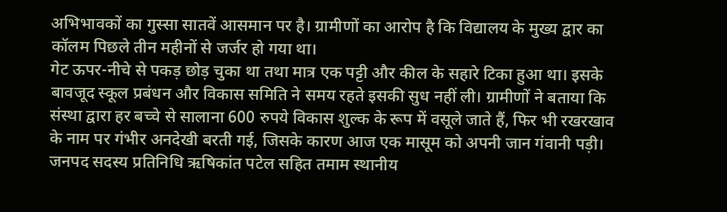अभिभावकों का गुस्सा सातवें आसमान पर है। ग्रामीणों का आरोप है कि विद्यालय के मुख्य द्वार का कॉलम पिछले तीन महीनों से जर्जर हो गया था।
गेट ऊपर-नीचे से पकड़ छोड़ चुका था तथा मात्र एक पट्टी और कील के सहारे टिका हुआ था। इसके बावजूद स्कूल प्रबंधन और विकास समिति ने समय रहते इसकी सुध नहीं ली। ग्रामीणों ने बताया कि संस्था द्वारा हर बच्चे से सालाना 600 रुपये विकास शुल्क के रूप में वसूले जाते हैं, फिर भी रखरखाव के नाम पर गंभीर अनदेखी बरती गई, जिसके कारण आज एक मासूम को अपनी जान गंवानी पड़ी।
जनपद सदस्य प्रतिनिधि ऋषिकांत पटेल सहित तमाम स्थानीय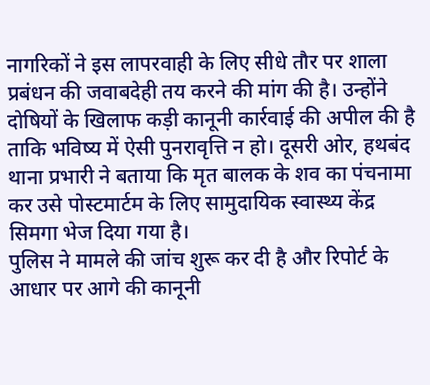नागरिकों ने इस लापरवाही के लिए सीधे तौर पर शाला प्रबंधन की जवाबदेही तय करने की मांग की है। उन्होंने दोषियों के खिलाफ कड़ी कानूनी कार्रवाई की अपील की है ताकि भविष्य में ऐसी पुनरावृत्ति न हो। दूसरी ओर, हथबंद थाना प्रभारी ने बताया कि मृत बालक के शव का पंचनामा कर उसे पोस्टमार्टम के लिए सामुदायिक स्वास्थ्य केंद्र सिमगा भेज दिया गया है।
पुलिस ने मामले की जांच शुरू कर दी है और रिपोर्ट के आधार पर आगे की कानूनी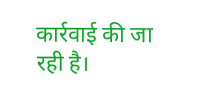कार्रवाई की जा रही है।